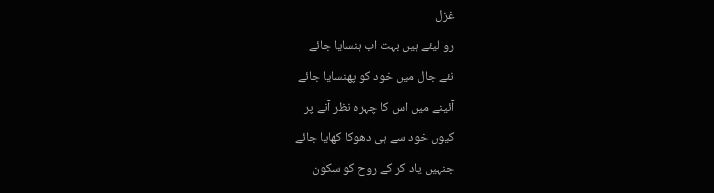غزل
رو لیئے ہیں بہت اب ہنسایا جائے
نئے جال میں خود کو پھنسایا جائے
آئینے میں اس کا چہرہ نظر آنے پر
کیوں خود سے ہی دھوکا کھایا جائے
جنہیں یاد کر کے روح کو سکون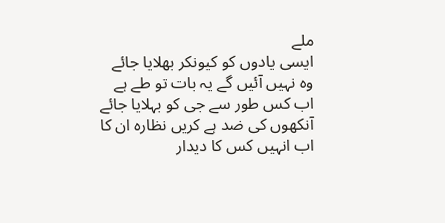ملے
ایسی یادوں کو کیونکر بھلایا جائے
وہ نہیں آئیں گے یہ بات تو طے ہے
اب کس طور سے جی کو بہلایا جائے
آنکھوں کی ضد ہے کریں نظارہ ان کا
اب انہیں کس کا دیدار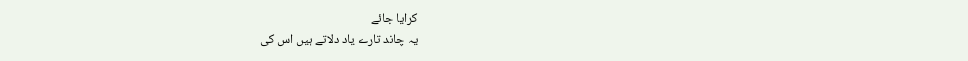کرایا جائے
یہ چاند تارے یاد دلاتے ہیں اس کی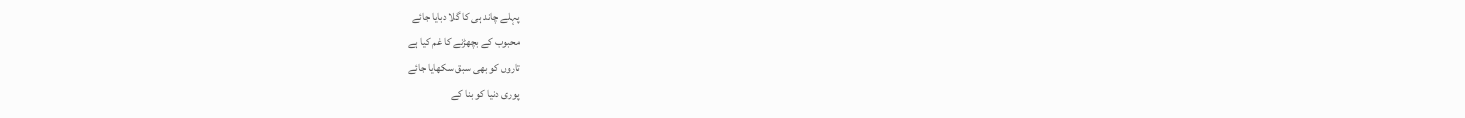پہلے چاند ہی کا گلا دبایا جائے
محبوب کے بچھڑنے کا غم کیا ہے
تاروں کو بھی سبق سکھایا جائے
پوری دنیا کو بنا کے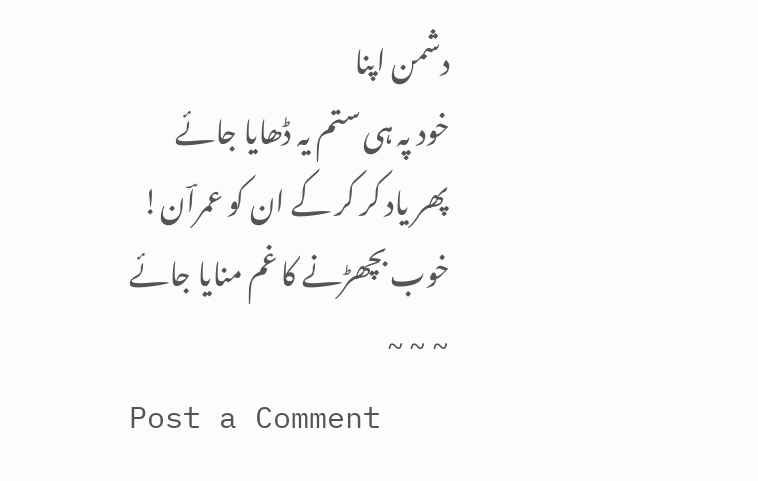دشمن اپنا
خود پہ ہی ستم یہ ڈھایا جائے
پھر یاد کر کر کے ان کو عمراؔن!
خوب بچھڑنے کا غم منایا جائے
~ ~ ~
Post a Comment